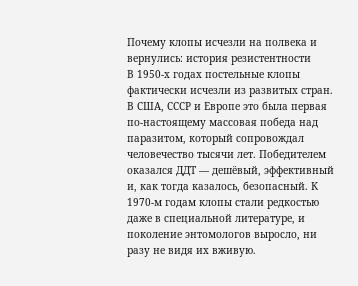Почему клопы исчезли на полвека и вернулись: история резистентности
В 1950-х годах постельные клопы фактически исчезли из развитых стран. В США, СССР и Европе это была первая по-настоящему массовая победа над паразитом, который сопровождал человечество тысячи лет. Победителем оказался ДДТ — дешёвый, эффективный и, как тогда казалось, безопасный. К 1970-м годам клопы стали редкостью даже в специальной литературе, и поколение энтомологов выросло, ни разу не видя их вживую.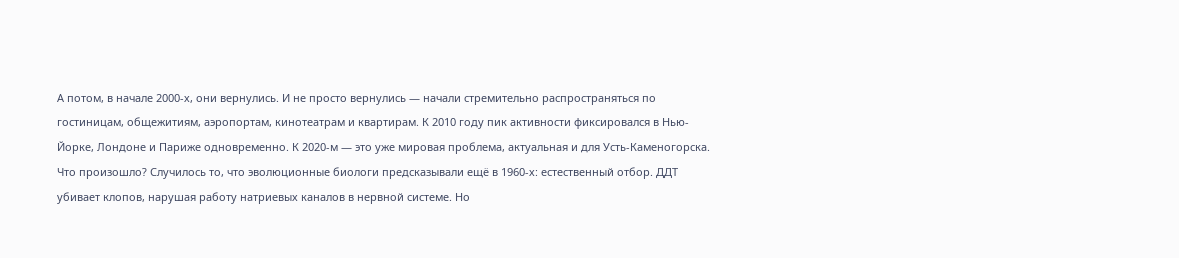А потом, в начале 2000-х, они вернулись. И не просто вернулись — начали стремительно распространяться по гостиницам, общежитиям, аэропортам, кинотеатрам и квартирам. К 2010 году пик активности фиксировался в Нью-Йорке, Лондоне и Париже одновременно. К 2020-м — это уже мировая проблема, актуальная и для Усть‑Каменогорска.
Что произошло? Случилось то, что эволюционные биологи предсказывали ещё в 1960-х: естественный отбор. ДДТ убивает клопов, нарушая работу натриевых каналов в нервной системе. Но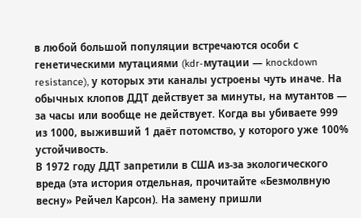в любой большой популяции встречаются особи с генетическими мутациями (kdr-мутации — knockdown resistance), у которых эти каналы устроены чуть иначе. На обычных клопов ДДТ действует за минуты, на мутантов — за часы или вообще не действует. Когда вы убиваете 999 из 1000, выживший 1 даёт потомство, у которого уже 100% устойчивость.
В 1972 году ДДТ запретили в США из-за экологического вреда (эта история отдельная, прочитайте «Безмолвную весну» Рейчел Карсон). На замену пришли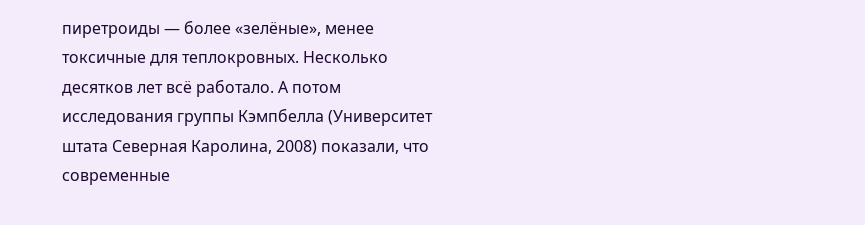пиретроиды — более «зелёные», менее токсичные для теплокровных. Несколько десятков лет всё работало. А потом исследования группы Кэмпбелла (Университет штата Северная Каролина, 2008) показали, что современные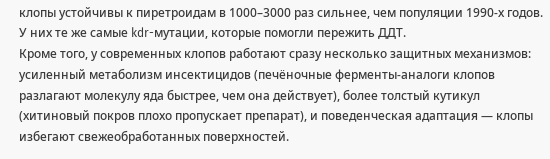клопы устойчивы к пиретроидам в 1000–3000 раз сильнее, чем популяции 1990-х годов. У них те же самые kdr-мутации, которые помогли пережить ДДТ.
Кроме того, у современных клопов работают сразу несколько защитных механизмов: усиленный метаболизм инсектицидов (печёночные ферменты-аналоги клопов разлагают молекулу яда быстрее, чем она действует), более толстый кутикул (хитиновый покров плохо пропускает препарат), и поведенческая адаптация — клопы избегают свежеобработанных поверхностей.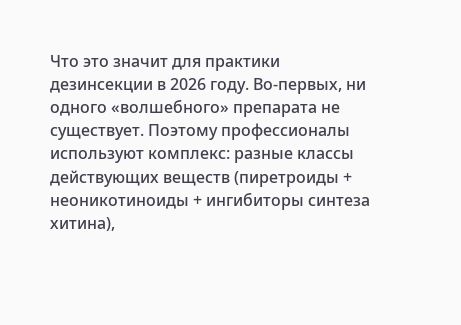Что это значит для практики дезинсекции в 2026 году. Во-первых, ни одного «волшебного» препарата не существует. Поэтому профессионалы используют комплекс: разные классы действующих веществ (пиретроиды + неоникотиноиды + ингибиторы синтеза хитина),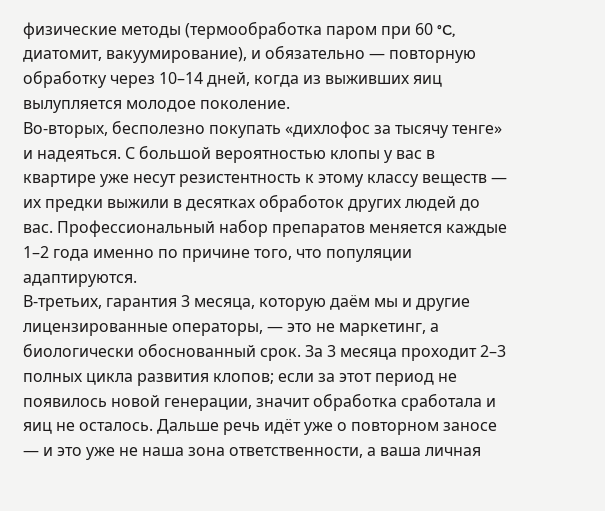физические методы (термообработка паром при 60 °C, диатомит, вакуумирование), и обязательно — повторную обработку через 10–14 дней, когда из выживших яиц вылупляется молодое поколение.
Во-вторых, бесполезно покупать «дихлофос за тысячу тенге» и надеяться. С большой вероятностью клопы у вас в квартире уже несут резистентность к этому классу веществ — их предки выжили в десятках обработок других людей до вас. Профессиональный набор препаратов меняется каждые 1–2 года именно по причине того, что популяции адаптируются.
В-третьих, гарантия 3 месяца, которую даём мы и другие лицензированные операторы, — это не маркетинг, а биологически обоснованный срок. За 3 месяца проходит 2–3 полных цикла развития клопов; если за этот период не появилось новой генерации, значит обработка сработала и яиц не осталось. Дальше речь идёт уже о повторном заносе — и это уже не наша зона ответственности, а ваша личная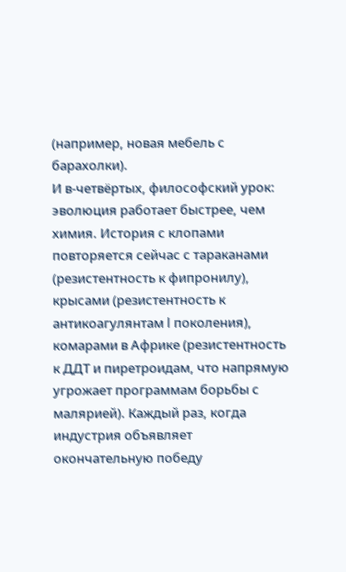(например, новая мебель с барахолки).
И в-четвёртых, философский урок: эволюция работает быстрее, чем химия. История с клопами повторяется сейчас с тараканами (резистентность к фипронилу), крысами (резистентность к антикоагулянтам I поколения), комарами в Африке (резистентность к ДДТ и пиретроидам, что напрямую угрожает программам борьбы с малярией). Каждый раз, когда индустрия объявляет окончательную победу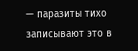— паразиты тихо записывают это в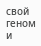свой геном и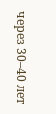через 30–40 лет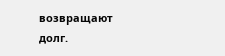возвращают долг.